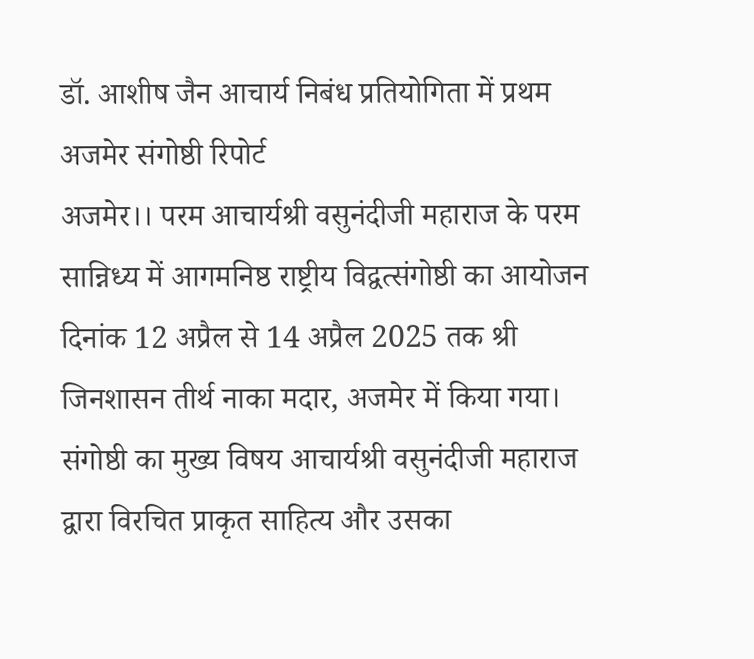डॉ. आशीष जैन आचार्य निबंध प्रतियोगिता में प्रथम
अजमेर संगोष्ठी रिपोर्ट
अजमेर।। परम आचार्यश्री वसुनंदीजी महाराज के परम सान्निध्य में आगमनिष्ठ राष्ट्रीय विद्वत्संगोष्ठी का आयोजन दिनांक 12 अप्रैल से 14 अप्रैल 2025 तक श्री जिनशासन तीर्थ नाका मदार, अजमेर में किया गया। संगोष्ठी का मुख्य विषय आचार्यश्री वसुनंदीजी महाराज द्वारा विरचित प्राकृत साहित्य और उसका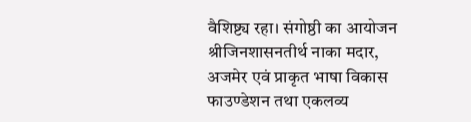वैशिष्ट्य रहा। संगोष्ठी का आयोजन श्रीजिनशासनतीर्थ नाका मदार, अजमेर एवं प्राकृत भाषा विकास फाउण्डेशन तथा एकलव्य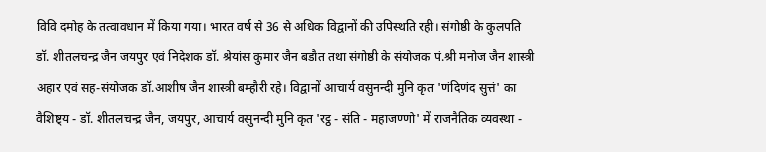विवि दमोह के तत्वावधान में किया गया। भारत वर्ष से 36 से अधिक विद्वानों की उपिस्थति रही। संगोष्ठी के कुलपति डॉ. शीतलचन्द्र जैन जयपुर एवं निदेशक डॉ. श्रेयांस कुमार जैन बडौत तथा संगोष्ठी के संयोजक पं.श्री मनोज जैन शास्त्री अहार एवं सह-संयोजक डॉ.आशीष जैन शास्त्री बम्हौरी रहे। विद्वानों आचार्य वसुनन्दी मुनि कृत 'णंदिणंद सुत्तं' का वैशिष्ट्य - डॉ. शीतलचन्द्र जैन, जयपुर, आचार्य वसुनन्दी मुनि कृत 'रट्ठ - संति - महाजण्णो' में राजनैतिक व्यवस्था -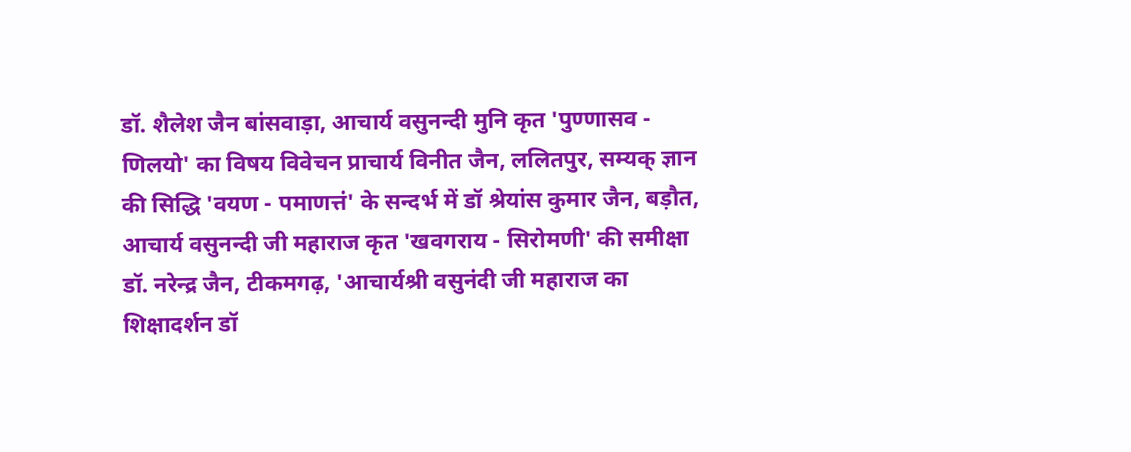डॉ. शैलेश जैन बांसवाड़ा, आचार्य वसुनन्दी मुनि कृत 'पुण्णासव - णिलयो' का विषय विवेचन प्राचार्य विनीत जैन, ललितपुर, सम्यक् ज्ञान की सिद्धि 'वयण - पमाणत्तं' के सन्दर्भ में डॉ श्रेयांस कुमार जैन, बड़ौत, आचार्य वसुनन्दी जी महाराज कृत 'खवगराय - सिरोमणी' की समीक्षा डॉ. नरेन्द्र जैन, टीकमगढ़, 'आचार्यश्री वसुनंदी जी महाराज का शिक्षादर्शन डॉ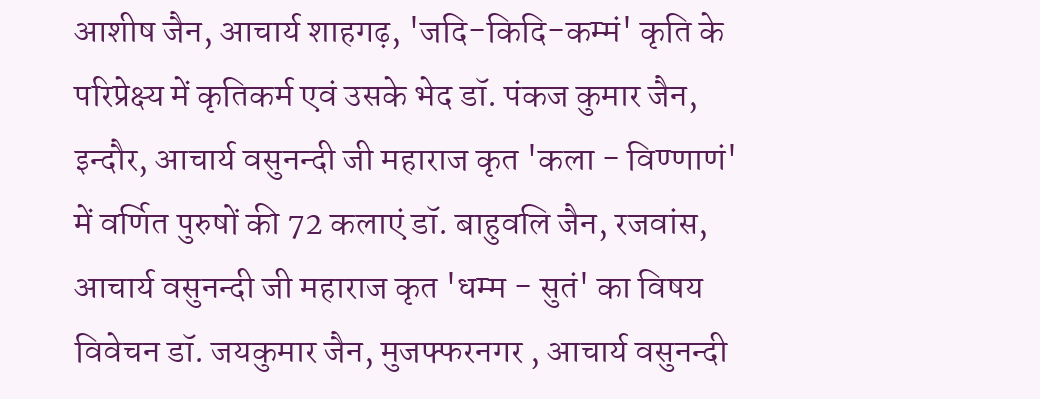आशीष जैन, आचार्य शाहगढ़, 'जदि-किदि-कम्मं' कृति के परिप्रेक्ष्य में कृतिकर्म एवं उसके भेद डॉ. पंकज कुमार जैन, इन्दौर, आचार्य वसुनन्दी जी महाराज कृत 'कला - विण्णाणं' में वर्णित पुरुषों की 72 कलाएं डॉ. बाहुवलि जैन, रजवांस, आचार्य वसुनन्दी जी महाराज कृत 'धम्म - सुतं' का विषय विवेचन डॉ. जयकुमार जैन, मुजफ्फरनगर , आचार्य वसुनन्दी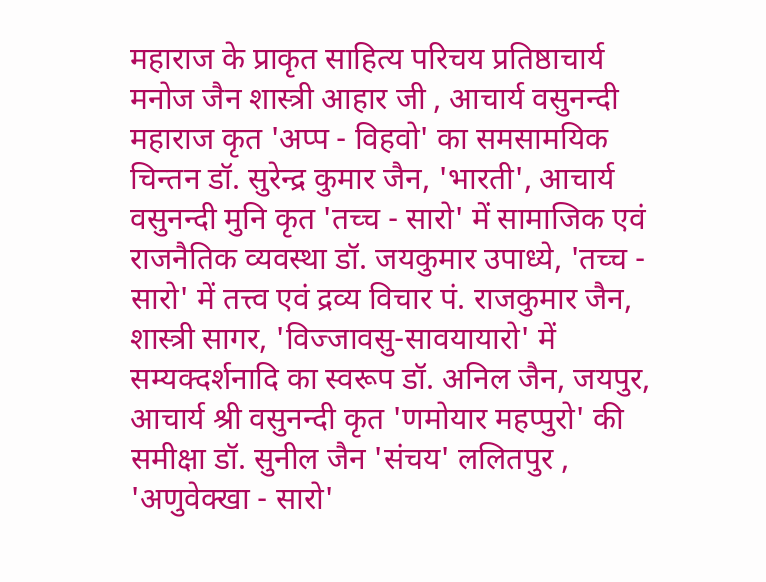महाराज के प्राकृत साहित्य परिचय प्रतिष्ठाचार्य मनोज जैन शास्त्री आहार जी , आचार्य वसुनन्दी महाराज कृत 'अप्प - विहवो' का समसामयिक चिन्तन डॉ. सुरेन्द्र कुमार जैन, 'भारती', आचार्य वसुनन्दी मुनि कृत 'तच्च - सारो' में सामाजिक एवं राजनैतिक व्यवस्था डॉ. जयकुमार उपाध्ये, 'तच्च - सारो' में तत्त्व एवं द्रव्य विचार पं. राजकुमार जैन, शास्त्री सागर, 'विज्जावसु-सावयायारो' में सम्यक्दर्शनादि का स्वरूप डॉ. अनिल जैन, जयपुर, आचार्य श्री वसुनन्दी कृत 'णमोयार महप्पुरो' की समीक्षा डॉ. सुनील जैन 'संचय' ललितपुर , 'अणुवेक्खा - सारो'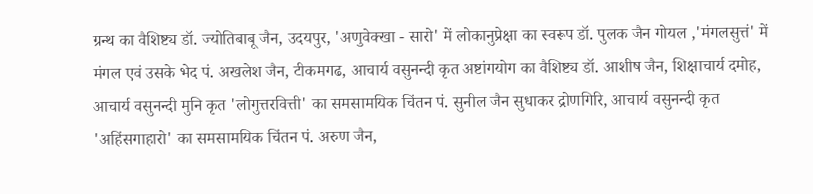ग्रन्थ का वैशिष्ट्य डॉ. ज्योतिबाबू जैन, उदयपुर, 'अणुवेक्खा - सारो' में लोकानुप्रेक्षा का स्वरूप डॉ. पुलक जैन गोयल ,'मंगलसुत्तं' में मंगल एवं उसके भेद पं. अखलेश जैन, टीकमगढ, आचार्य वसुनन्दी कृत अष्टांगयोग का वैशिष्ट्य डॉ. आशीष जैन, शिक्षाचार्य दमोह, आचार्य वसुनन्दी मुनि कृत 'लोगुत्तरवित्ती' का समसामयिक चिंतन पं. सुनील जैन सुधाकर द्रोणगिरि, आचार्य वसुनन्दी कृत 'अहिंसगाहारो' का समसामयिक चिंतन पं. अरुण जैन,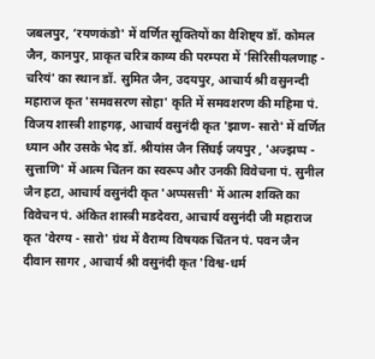जबलपुर, ‘रयणकंडो' में वर्णित सूक्तियों का वैशिष्ट्य डॉ. कोमल जैन, कानपुर, प्राकृत चरित्र काव्य की परम्परा में 'सिरिसीयलणाह - चरियं' का स्थान डॉ. सुमित जैन, उदयपुर, आचार्य श्री वसुनन्दी महाराज कृत 'समवसरण सोहा' कृति में समवशरण की महिमा पं. विजय शास्त्री शाहगढ़, आचार्य वसुनंदी कृत 'झाण- सारो' में वर्णित ध्यान और उसके भेद डॉ. श्रीयांस जैन सिंघई जयपुर , 'अज्झप्प - सुत्ताणि' में आत्म चिंतन का स्वरूप और उनकी विवेचना पं. सुनील जैन हटा, आचार्य वसुनंदी कृत 'अप्पसत्ती' में आत्म शक्ति का विवेचन पं. अंकित शास्त्री मडदेवरा, आचार्य वसुनंदी जी महाराज कृत 'वेरग्य - सारो' ग्रंथ में वैराग्य विषयक चिंतन पं. पवन जैन दीवान सागर , आचार्य श्री वसुनंदी कृत 'विश्व-धर्म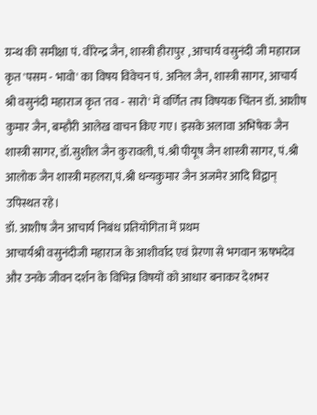ग्रन्थ की समीक्षा पं. वीरेन्द्र जैन, शास्त्री हीरापुर , आचार्य वसुनंदी जी महाराज कृत 'पसम - भावो' का विषय विवेचन पं. अनिल जैन, शास्त्री सागर, आचार्य श्री वसुनंदी महाराज कृत 'तव - सारो' में वर्णित तप विषयक चिंतन डॉ. आशीष कुमार जैन, बम्हौरी आलेख वाचन किए गए। इसके अलावा अभिषेक जैन शास्त्री सागर, डॉ.सुशील जैन कुरावली, पं.श्री पीयूष जैन शास्त्री सागर, पं.श्री आलोक जैन शास्त्री महलरा,पं.श्री धन्यकुमार जैन अजमेर आदि विद्वान् उपिस्थत रहे।
डॉ. आशीष जैन आचार्य निबंध प्रतियोगिता में प्रथम
आचार्यश्री वसुनंदीजी महाराज के आशीर्वाद एवं प्रेरणा से भगवान ऋषभदेव और उनके जीवन दर्शन के विभिन्न विषयों को आधार बनाकर देशभर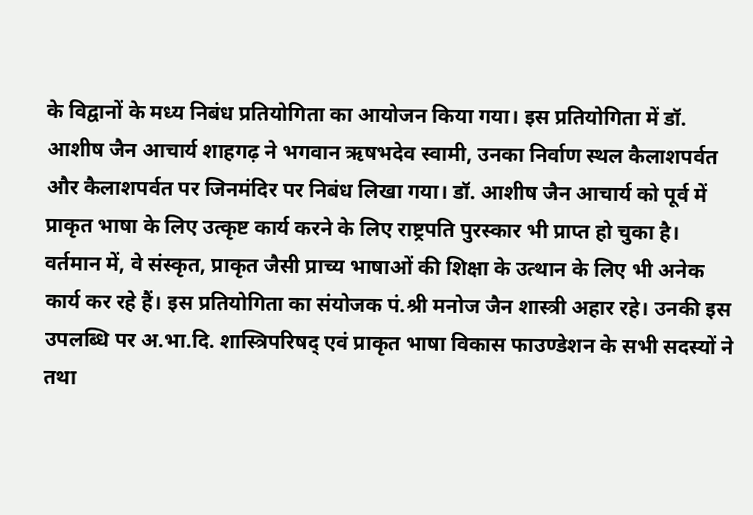के विद्वानों के मध्य निबंध प्रतियोगिता का आयोजन किया गया। इस प्रतियोगिता में डॉ. आशीष जैन आचार्य शाहगढ़ ने भगवान ऋषभदेव स्वामी, उनका निर्वाण स्थल कैलाशपर्वत और कैलाशपर्वत पर जिनमंदिर पर निबंध लिखा गया। डॉ. आशीष जैन आचार्य को पूर्व में प्राकृत भाषा के लिए उत्कृष्ट कार्य करने के लिए राष्ट्रपति पुरस्कार भी प्राप्त हो चुका है। वर्तमान में, वे संस्कृत, प्राकृत जैसी प्राच्य भाषाओं की शिक्षा के उत्थान के लिए भी अनेक कार्य कर रहे हैं। इस प्रतियोगिता का संयोजक पं.श्री मनोज जैन शास्त्री अहार रहे। उनकी इस उपलब्धि पर अ.भा.दि. शास्त्रिपरिषद् एवं प्राकृत भाषा विकास फाउण्डेशन के सभी सदस्यों ने तथा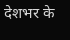देशभर के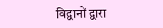विद्वानों द्वारा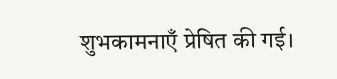शुभकामनाएँ प्रेषित की गई।